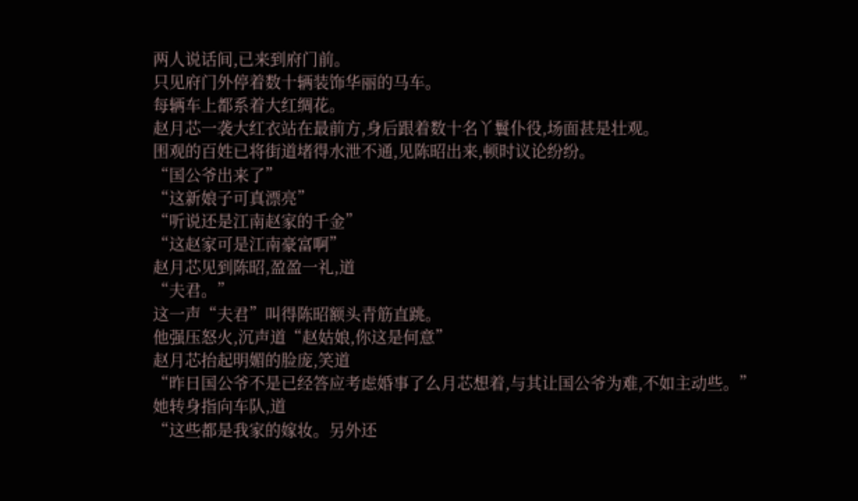两人说话间,已来到府门前。
只见府门外停着数十辆装饰华丽的马车。
每辆车上都系着大红绸花。
赵月芯一袭大红衣站在最前方,身后跟着数十名丫鬟仆役,场面甚是壮观。
围观的百姓已将街道堵得水泄不通,见陈昭出来,顿时议论纷纷。
“国公爷出来了”
“这新娘子可真漂亮”
“听说还是江南赵家的千金”
“这赵家可是江南豪富啊”
赵月芯见到陈昭,盈盈一礼,道
“夫君。”
这一声“夫君”叫得陈昭额头青筋直跳。
他强压怒火,沉声道“赵姑娘,你这是何意”
赵月芯抬起明媚的脸庞,笑道
“昨日国公爷不是已经答应考虑婚事了么月芯想着,与其让国公爷为难,不如主动些。”
她转身指向车队,道
“这些都是我家的嫁妆。另外还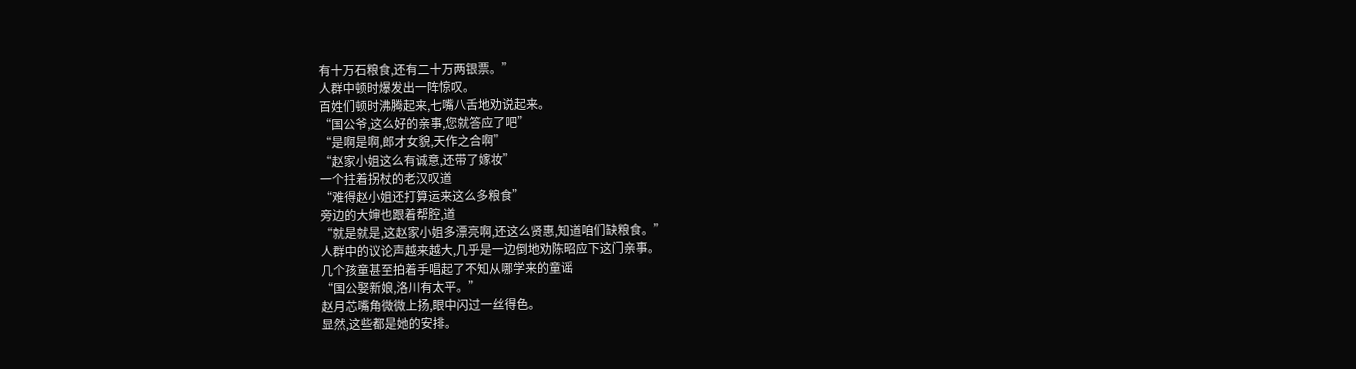有十万石粮食,还有二十万两银票。”
人群中顿时爆发出一阵惊叹。
百姓们顿时沸腾起来,七嘴八舌地劝说起来。
“国公爷,这么好的亲事,您就答应了吧”
“是啊是啊,郎才女貌,天作之合啊”
“赵家小姐这么有诚意,还带了嫁妆”
一个拄着拐杖的老汉叹道
“难得赵小姐还打算运来这么多粮食”
旁边的大婶也跟着帮腔,道
“就是就是,这赵家小姐多漂亮啊,还这么贤惠,知道咱们缺粮食。”
人群中的议论声越来越大,几乎是一边倒地劝陈昭应下这门亲事。
几个孩童甚至拍着手唱起了不知从哪学来的童谣
“国公娶新娘,洛川有太平。”
赵月芯嘴角微微上扬,眼中闪过一丝得色。
显然,这些都是她的安排。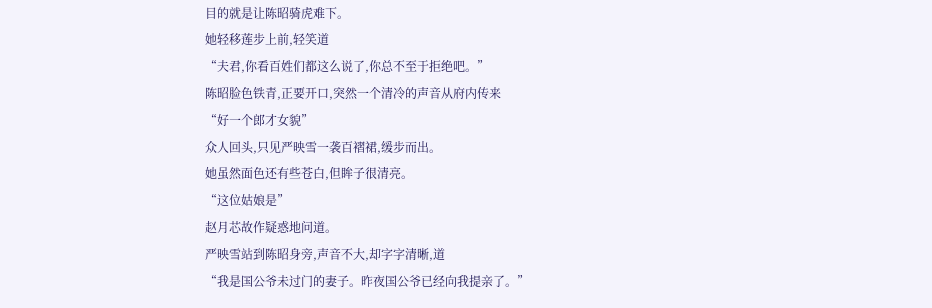目的就是让陈昭骑虎难下。
她轻移莲步上前,轻笑道
“夫君,你看百姓们都这么说了,你总不至于拒绝吧。”
陈昭脸色铁青,正要开口,突然一个清冷的声音从府内传来
“好一个郎才女貌”
众人回头,只见严映雪一袭百褶裙,缓步而出。
她虽然面色还有些苍白,但眸子很清亮。
“这位姑娘是”
赵月芯故作疑惑地问道。
严映雪站到陈昭身旁,声音不大,却字字清晰,道
“我是国公爷未过门的妻子。昨夜国公爷已经向我提亲了。”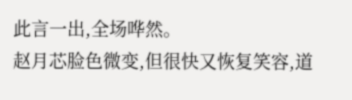此言一出,全场哗然。
赵月芯脸色微变,但很快又恢复笑容,道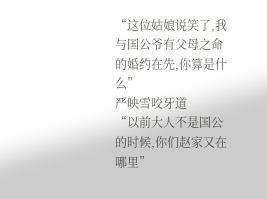“这位姑娘说笑了,我与国公爷有父母之命的婚约在先,你算是什么”
严映雪咬牙道
“以前大人不是国公的时候,你们赵家又在哪里”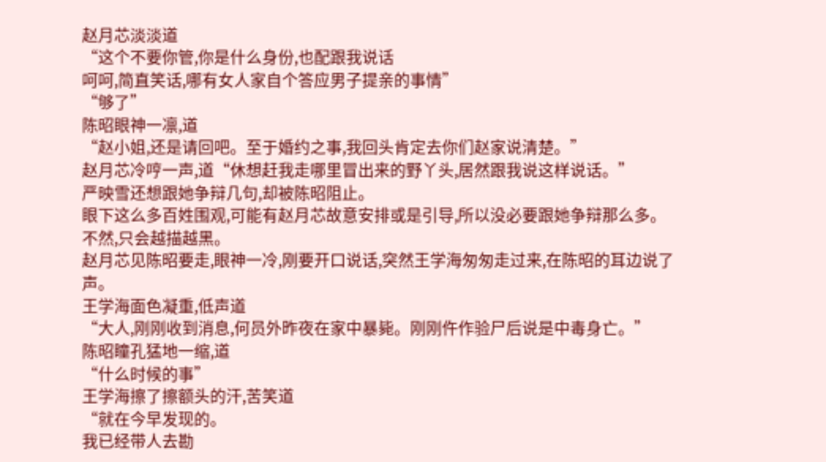赵月芯淡淡道
“这个不要你管,你是什么身份,也配跟我说话
呵呵,简直笑话,哪有女人家自个答应男子提亲的事情”
“够了”
陈昭眼神一凛,道
“赵小姐,还是请回吧。至于婚约之事,我回头肯定去你们赵家说清楚。”
赵月芯冷哼一声,道“休想赶我走哪里冒出来的野丫头,居然跟我说这样说话。”
严映雪还想跟她争辩几句,却被陈昭阻止。
眼下这么多百姓围观,可能有赵月芯故意安排或是引导,所以没必要跟她争辩那么多。
不然,只会越描越黑。
赵月芯见陈昭要走,眼神一冷,刚要开口说话,突然王学海匆匆走过来,在陈昭的耳边说了声。
王学海面色凝重,低声道
“大人,刚刚收到消息,何员外昨夜在家中暴毙。刚刚仵作验尸后说是中毒身亡。”
陈昭瞳孔猛地一缩,道
“什么时候的事”
王学海擦了擦额头的汗,苦笑道
“就在今早发现的。
我已经带人去勘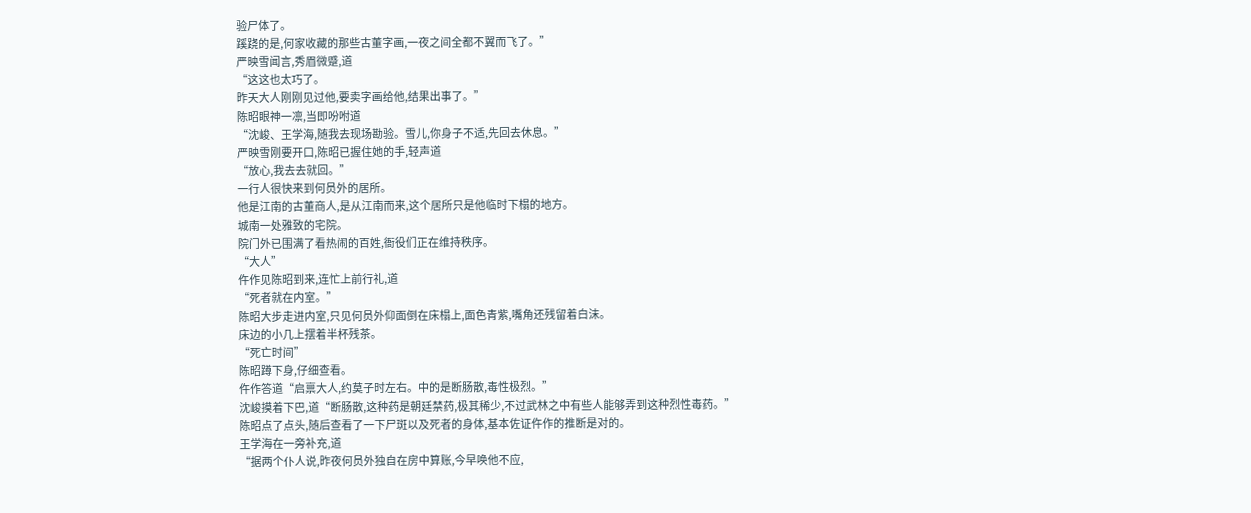验尸体了。
蹊跷的是,何家收藏的那些古董字画,一夜之间全都不翼而飞了。”
严映雪闻言,秀眉微蹙,道
“这这也太巧了。
昨天大人刚刚见过他,要卖字画给他,结果出事了。”
陈昭眼神一凛,当即吩咐道
“沈峻、王学海,随我去现场勘验。雪儿,你身子不适,先回去休息。”
严映雪刚要开口,陈昭已握住她的手,轻声道
“放心,我去去就回。”
一行人很快来到何员外的居所。
他是江南的古董商人,是从江南而来,这个居所只是他临时下榻的地方。
城南一处雅致的宅院。
院门外已围满了看热闹的百姓,衙役们正在维持秩序。
“大人”
仵作见陈昭到来,连忙上前行礼,道
“死者就在内室。”
陈昭大步走进内室,只见何员外仰面倒在床榻上,面色青紫,嘴角还残留着白沫。
床边的小几上摆着半杯残茶。
“死亡时间”
陈昭蹲下身,仔细查看。
仵作答道“启禀大人,约莫子时左右。中的是断肠散,毒性极烈。”
沈峻摸着下巴,道“断肠散,这种药是朝廷禁药,极其稀少,不过武林之中有些人能够弄到这种烈性毒药。”
陈昭点了点头,随后查看了一下尸斑以及死者的身体,基本佐证仵作的推断是对的。
王学海在一旁补充,道
“据两个仆人说,昨夜何员外独自在房中算账,今早唤他不应,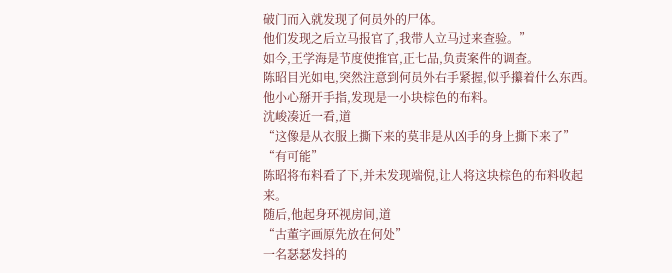破门而入就发现了何员外的尸体。
他们发现之后立马报官了,我带人立马过来查验。”
如今,王学海是节度使推官,正七品,负责案件的调查。
陈昭目光如电,突然注意到何员外右手紧握,似乎攥着什么东西。
他小心掰开手指,发现是一小块棕色的布料。
沈峻凑近一看,道
“这像是从衣服上撕下来的莫非是从凶手的身上撕下来了”
“有可能”
陈昭将布料看了下,并未发现端倪,让人将这块棕色的布料收起来。
随后,他起身环视房间,道
“古董字画原先放在何处”
一名瑟瑟发抖的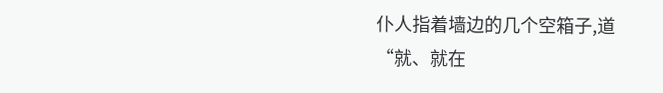仆人指着墙边的几个空箱子,道
“就、就在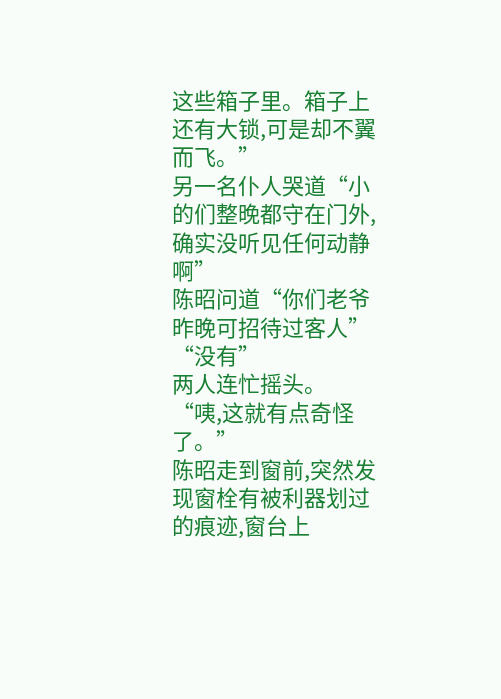这些箱子里。箱子上还有大锁,可是却不翼而飞。”
另一名仆人哭道“小的们整晚都守在门外,确实没听见任何动静啊”
陈昭问道“你们老爷昨晚可招待过客人”
“没有”
两人连忙摇头。
“咦,这就有点奇怪了。”
陈昭走到窗前,突然发现窗栓有被利器划过的痕迹,窗台上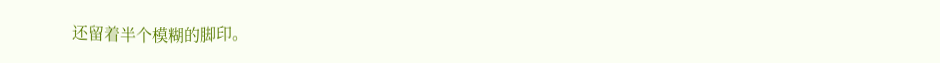还留着半个模糊的脚印。